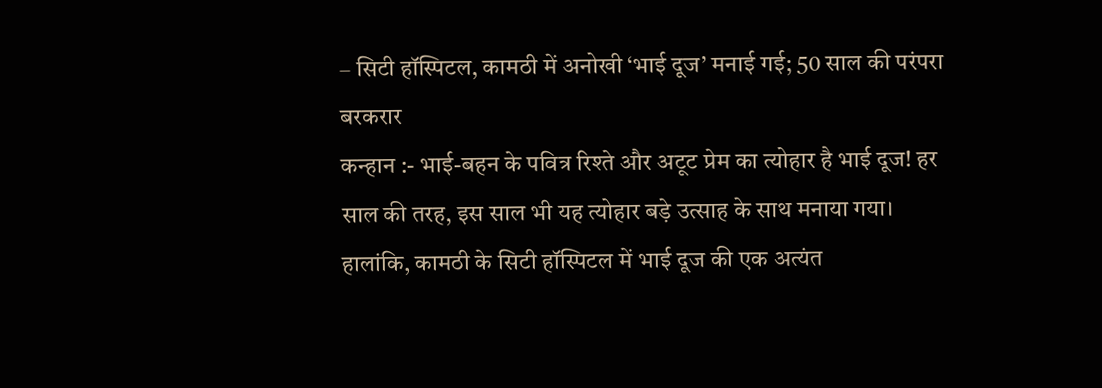– सिटी हॉस्पिटल, कामठी में अनोखी ‘भाई दूज’ मनाई गई; 50 साल की परंपरा बरकरार
कन्हान :- भाई-बहन के पवित्र रिश्ते और अटूट प्रेम का त्योहार है भाई दूज! हर साल की तरह, इस साल भी यह त्योहार बड़े उत्साह के साथ मनाया गया। हालांकि, कामठी के सिटी हॉस्पिटल में भाई दूज की एक अत्यंत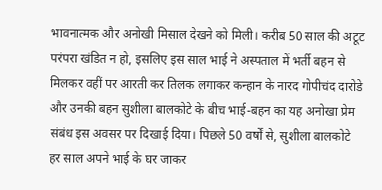भावनात्मक और अनोखी मिसाल देखने को मिली। करीब 50 साल की अटूट परंपरा खंडित न हो, इसलिए इस साल भाई ने अस्पताल में भर्ती बहन से मिलकर वहीं पर आरती कर तिलक लगाकर कन्हान के नारद गोपीचंद दारोडे और उनकी बहन सुशीला बालकोटे के बीच भाई-बहन का यह अनोखा प्रेम संबंध इस अवसर पर दिखाई दिया। पिछले 50 वर्षों से, सुशीला बालकोटे हर साल अपने भाई के घर जाकर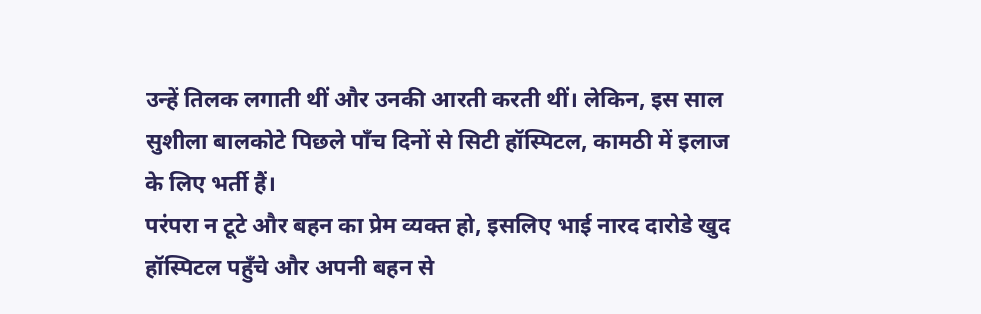उन्हें तिलक लगाती थीं और उनकी आरती करती थीं। लेकिन, इस साल सुशीला बालकोटे पिछले पाँच दिनों से सिटी हॉस्पिटल, कामठी में इलाज के लिए भर्ती हैं।
परंपरा न टूटे और बहन का प्रेम व्यक्त हो, इसलिए भाई नारद दारोडे खुद हॉस्पिटल पहुँचे और अपनी बहन से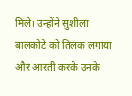मिले। उन्होंने सुशीला बालकोटे को तिलक लगाया और आरती करके उनके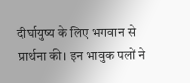दीर्घायुष्य के लिए भगवान से प्रार्थना की। इन भावुक पलों ने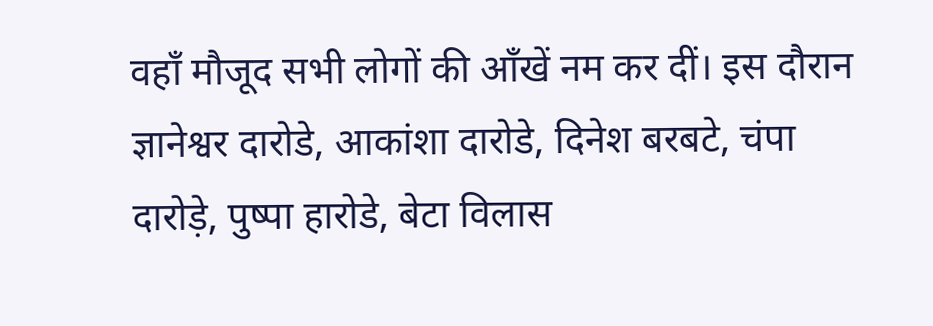वहाँ मौजूद सभी लोगों की आँखें नम कर दीं। इस दौरान ज्ञानेश्वर दारोडे, आकांशा दारोडे, दिनेश बरबटे, चंपा दारोड़े, पुष्पा हारोडे, बेटा विलास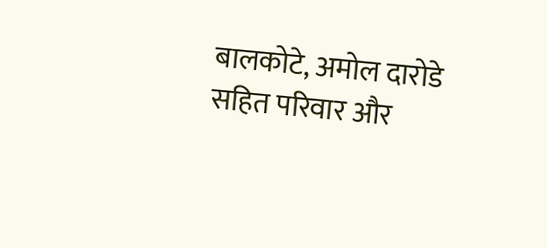बालकोटे, अमोल दारोडे सहित परिवार और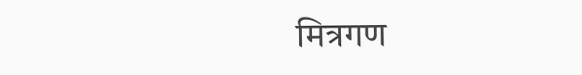मित्रगण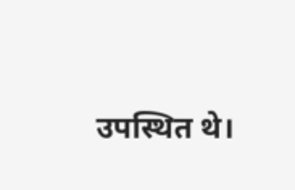उपस्थित थे।